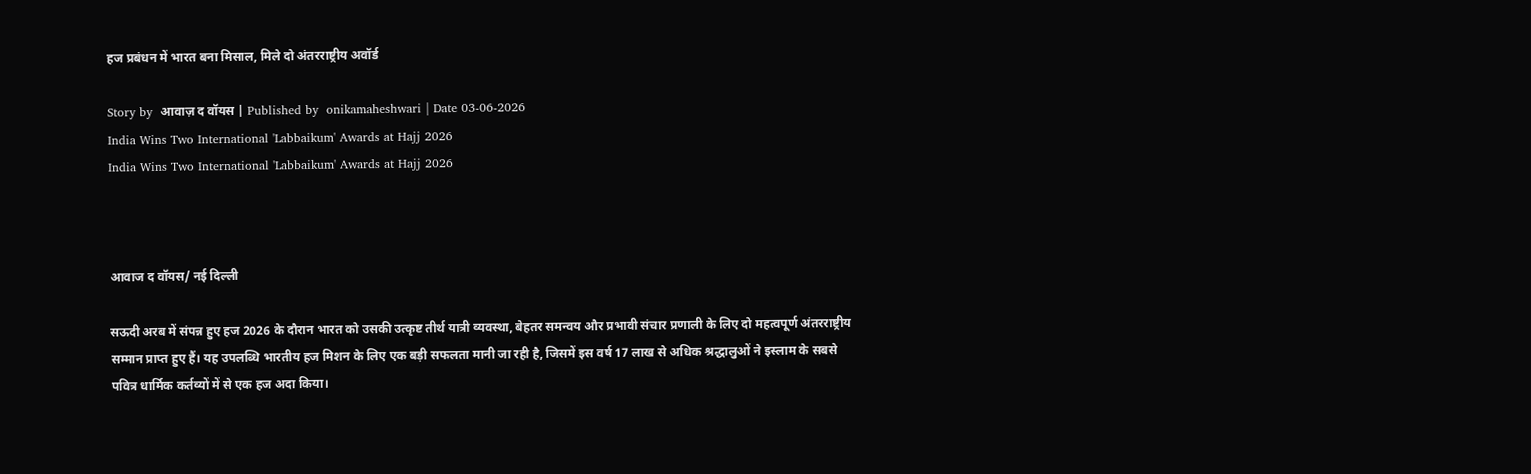हज प्रबंधन में भारत बना मिसाल, मिले दो अंतरराष्ट्रीय अवॉर्ड

Story by  आवाज़ द वॉयस | Published by  onikamaheshwari | Date 03-06-2026
India Wins Two International 'Labbaikum' Awards at Hajj 2026
India Wins Two International 'Labbaikum' Awards at Hajj 2026



आवाज द वॉयस/ नई दिल्ली

सऊदी अरब में संपन्न हुए हज 2026 के दौरान भारत को उसकी उत्कृष्ट तीर्थ यात्री व्यवस्था, बेहतर समन्वय और प्रभावी संचार प्रणाली के लिए दो महत्वपूर्ण अंतरराष्ट्रीय सम्मान प्राप्त हुए हैं। यह उपलब्धि भारतीय हज मिशन के लिए एक बड़ी सफलता मानी जा रही है, जिसमें इस वर्ष 17 लाख से अधिक श्रद्धालुओं ने इस्लाम के सबसे पवित्र धार्मिक कर्तव्यों में से एक हज अदा किया।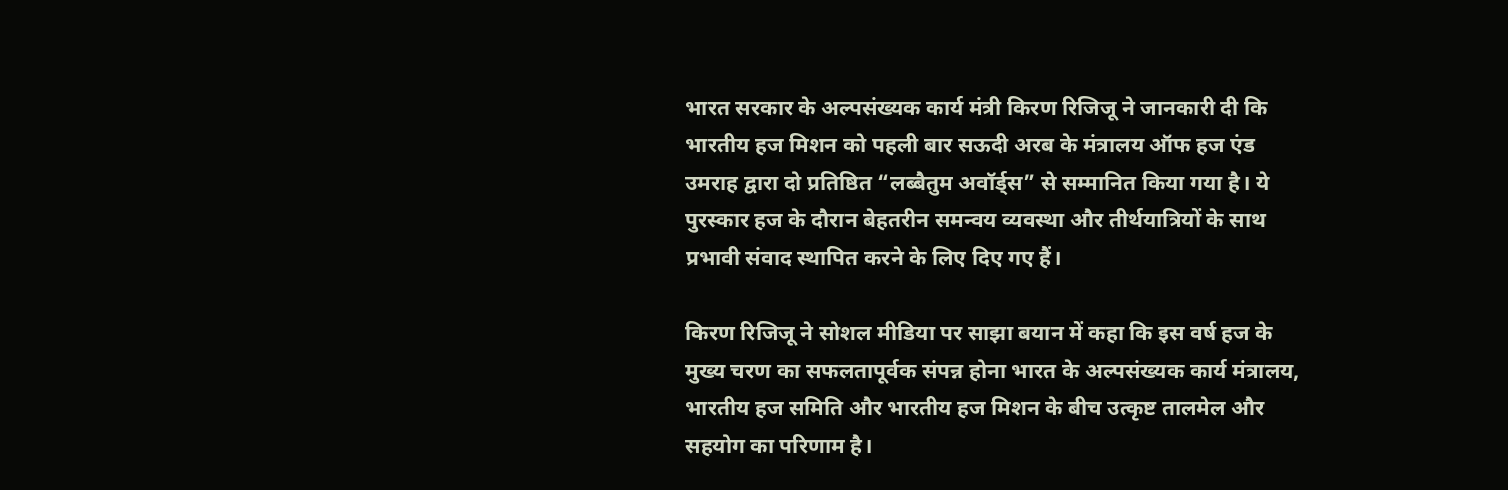भारत सरकार के अल्पसंख्यक कार्य मंत्री किरण रिजिजू ने जानकारी दी कि भारतीय हज मिशन को पहली बार सऊदी अरब के मंत्रालय ऑफ हज एंड उमराह द्वारा दो प्रतिष्ठित “लब्बैतुम अवॉर्ड्स” से सम्मानित किया गया है। ये पुरस्कार हज के दौरान बेहतरीन समन्वय व्यवस्था और तीर्थयात्रियों के साथ प्रभावी संवाद स्थापित करने के लिए दिए गए हैं।

किरण रिजिजू ने सोशल मीडिया पर साझा बयान में कहा कि इस वर्ष हज के मुख्य चरण का सफलतापूर्वक संपन्न होना भारत के अल्पसंख्यक कार्य मंत्रालय, भारतीय हज समिति और भारतीय हज मिशन के बीच उत्कृष्ट तालमेल और सहयोग का परिणाम है।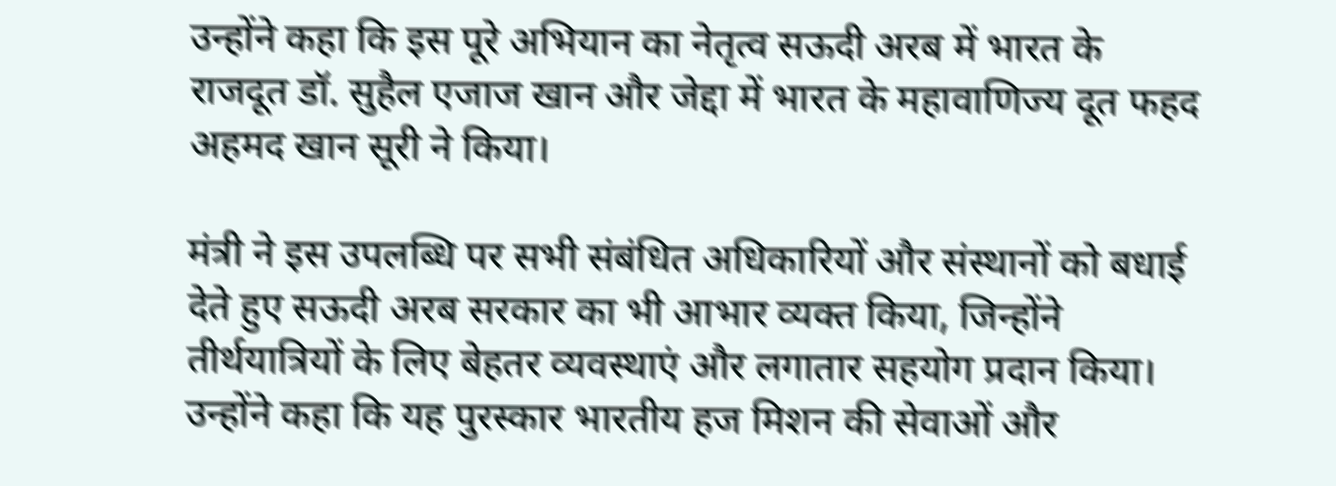उन्होंने कहा कि इस पूरे अभियान का नेतृत्व सऊदी अरब में भारत के राजदूत डॉ. सुहैल एजाज खान और जेद्दा में भारत के महावाणिज्य दूत फहद अहमद खान सूरी ने किया।

मंत्री ने इस उपलब्धि पर सभी संबंधित अधिकारियों और संस्थानों को बधाई देते हुए सऊदी अरब सरकार का भी आभार व्यक्त किया, जिन्होंने तीर्थयात्रियों के लिए बेहतर व्यवस्थाएं और लगातार सहयोग प्रदान किया। उन्होंने कहा कि यह पुरस्कार भारतीय हज मिशन की सेवाओं और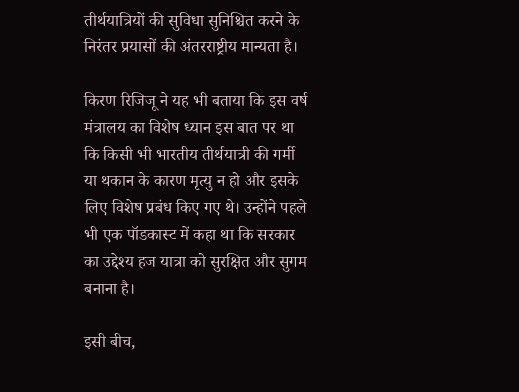तीर्थयात्रियों की सुविधा सुनिश्चित करने के निरंतर प्रयासों की अंतरराष्ट्रीय मान्यता है।

किरण रिजिजू ने यह भी बताया कि इस वर्ष मंत्रालय का विशेष ध्यान इस बात पर था कि किसी भी भारतीय तीर्थयात्री की गर्मी या थकान के कारण मृत्यु न हो और इसके लिए विशेष प्रबंध किए गए थे। उन्होंने पहले भी एक पॉडकास्ट में कहा था कि सरकार का उद्देश्य हज यात्रा को सुरक्षित और सुगम बनाना है।

इसी बीच,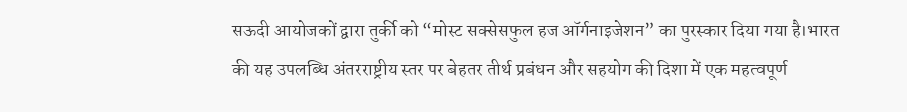सऊदी आयोजकों द्वारा तुर्की को “मोस्ट सक्सेसफुल हज ऑर्गनाइजेशन” का पुरस्कार दिया गया है।भारत की यह उपलब्धि अंतरराष्ट्रीय स्तर पर बेहतर तीर्थ प्रबंधन और सहयोग की दिशा में एक महत्वपूर्ण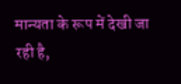मान्यता के रूप में देखी जा रही है,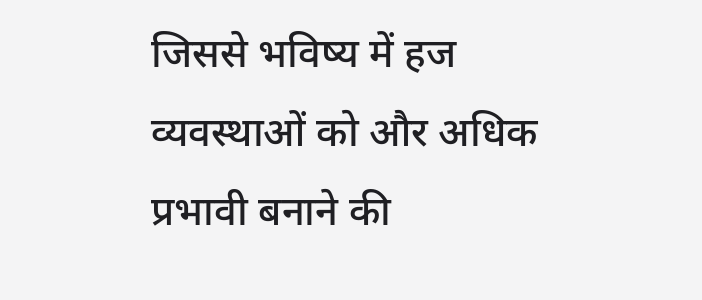जिससे भविष्य में हज व्यवस्थाओं को और अधिक प्रभावी बनाने की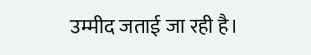उम्मीद जताई जा रही है।